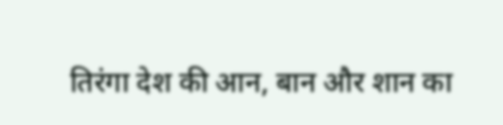तिरंगा देश की आन, बान और शान का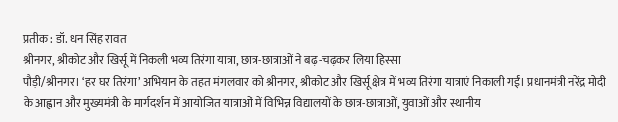प्रतीक : डॉ. धन सिंह रावत
श्रीनगर, श्रीकोट और खिर्सू में निकली भव्य तिरंगा यात्रा, छात्र-छात्राओं ने बढ़-चढ़कर लिया हिस्सा
पौड़ी/श्रीनगर। ‘हर घर तिरंगा’ अभियान के तहत मंगलवार को श्रीनगर, श्रीकोट और खिर्सू क्षेत्र में भव्य तिरंगा यात्राएं निकाली गईं। प्रधानमंत्री नरेंद्र मोदी के आह्वान और मुख्यमंत्री के मार्गदर्शन में आयोजित यात्राओं में विभिन्न विद्यालयों के छात्र-छात्राओं, युवाओं और स्थानीय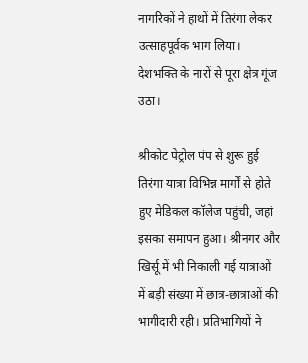नागरिकों ने हाथों में तिरंगा लेकर उत्साहपूर्वक भाग लिया। देशभक्ति के नारों से पूरा क्षेत्र गूंज उठा।

श्रीकोट पेट्रोल पंप से शुरू हुई तिरंगा यात्रा विभिन्न मार्गों से होते हुए मेडिकल कॉलेज पहुंची, जहां इसका समापन हुआ। श्रीनगर और खिर्सू में भी निकाली गई यात्राओं में बड़ी संख्या में छात्र-छात्राओं की भागीदारी रही। प्रतिभागियों ने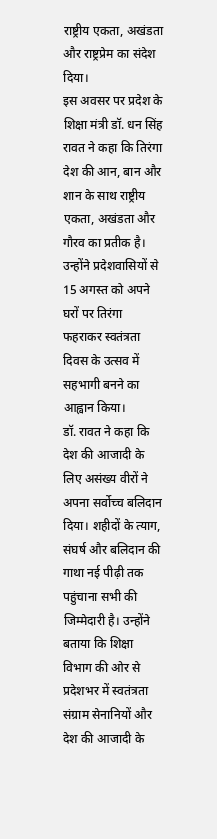राष्ट्रीय एकता, अखंडता और राष्ट्रप्रेम का संदेश दिया।
इस अवसर पर प्रदेश के शिक्षा मंत्री डॉ. धन सिंह रावत ने कहा कि तिरंगा देश की आन, बान और शान के साथ राष्ट्रीय एकता, अखंडता और गौरव का प्रतीक है। उन्होंने प्रदेशवासियों से 15 अगस्त को अपने घरों पर तिरंगा फहराकर स्वतंत्रता दिवस के उत्सव में सहभागी बनने का आह्वान किया।
डॉ. रावत ने कहा कि देश की आजादी के लिए असंख्य वीरों ने अपना सर्वोच्च बलिदान दिया। शहीदों के त्याग, संघर्ष और बलिदान की गाथा नई पीढ़ी तक पहुंचाना सभी की जिम्मेदारी है। उन्होंने बताया कि शिक्षा विभाग की ओर से प्रदेशभर में स्वतंत्रता संग्राम सेनानियों और देश की आजादी के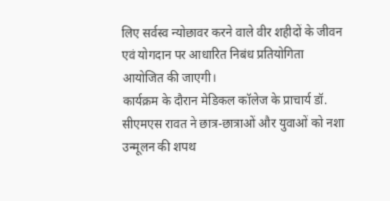लिए सर्वस्व न्योछावर करने वाले वीर शहीदों के जीवन एवं योगदान पर आधारित निबंध प्रतियोगिता आयोजित की जाएगी।
कार्यक्रम के दौरान मेडिकल कॉलेज के प्राचार्य डॉ. सीएमएस रावत ने छात्र-छात्राओं और युवाओं को नशा उन्मूलन की शपथ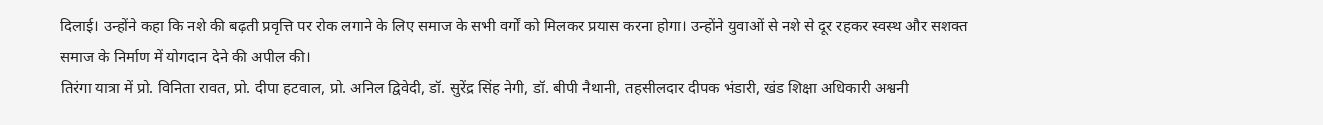दिलाई। उन्होंने कहा कि नशे की बढ़ती प्रवृत्ति पर रोक लगाने के लिए समाज के सभी वर्गों को मिलकर प्रयास करना होगा। उन्होंने युवाओं से नशे से दूर रहकर स्वस्थ और सशक्त समाज के निर्माण में योगदान देने की अपील की।
तिरंगा यात्रा में प्रो. विनिता रावत, प्रो. दीपा हटवाल, प्रो. अनिल द्विवेदी, डॉ. सुरेंद्र सिंह नेगी, डॉ. बीपी नैथानी, तहसीलदार दीपक भंडारी, खंड शिक्षा अधिकारी अश्वनी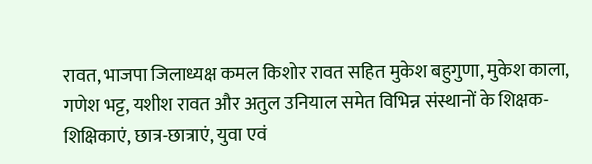रावत, भाजपा जिलाध्यक्ष कमल किशोर रावत सहित मुकेश बहुगुणा, मुकेश काला, गणेश भट्ट, यशीश रावत और अतुल उनियाल समेत विभिन्न संस्थानों के शिक्षक-शिक्षिकाएं, छात्र-छात्राएं, युवा एवं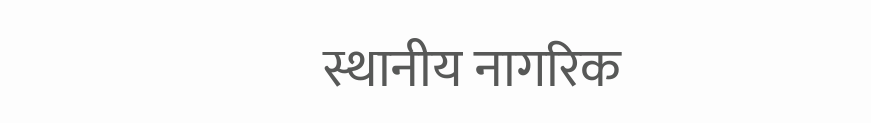स्थानीय नागरिक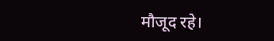मौजूद रहे।